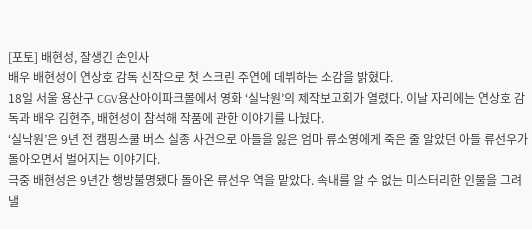[포토] 배현성, 잘생긴 손인사
배우 배현성이 연상호 감독 신작으로 첫 스크린 주연에 데뷔하는 소감을 밝혔다.
18일 서울 용산구 CGV용산아이파크몰에서 영화 ‘실낙원’의 제작보고회가 열렸다. 이날 자리에는 연상호 감독과 배우 김현주, 배현성이 참석해 작품에 관한 이야기를 나눴다.
‘실낙원’은 9년 전 캠핑스쿨 버스 실종 사건으로 아들을 잃은 엄마 류소영에게 죽은 줄 알았던 아들 류선우가 돌아오면서 벌어지는 이야기다.
극중 배현성은 9년간 행방불명됐다 돌아온 류선우 역을 맡았다. 속내를 알 수 없는 미스터리한 인물을 그려낼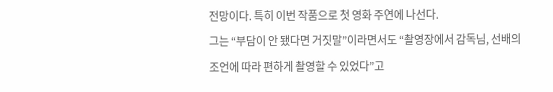전망이다. 특히 이번 작품으로 첫 영화 주연에 나선다.
그는 “부담이 안 됐다면 거짓말”이라면서도 “촬영장에서 감독님, 선배의 조언에 따라 편하게 촬영할 수 있었다”고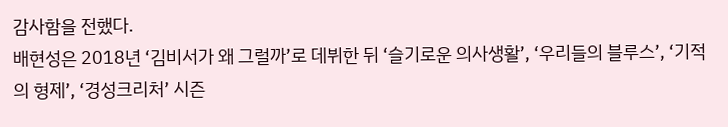감사함을 전했다.
배현성은 2018년 ‘김비서가 왜 그럴까’로 데뷔한 뒤 ‘슬기로운 의사생활’, ‘우리들의 블루스’, ‘기적의 형제’, ‘경성크리처’ 시즌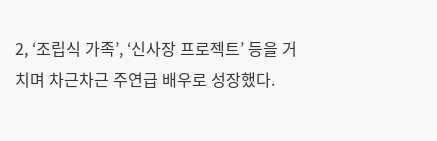2, ‘조립식 가족’, ‘신사장 프로젝트’ 등을 거치며 차근차근 주연급 배우로 성장했다.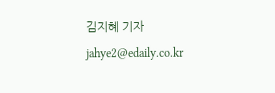김지혜 기자 jahye2@edaily.co.kr